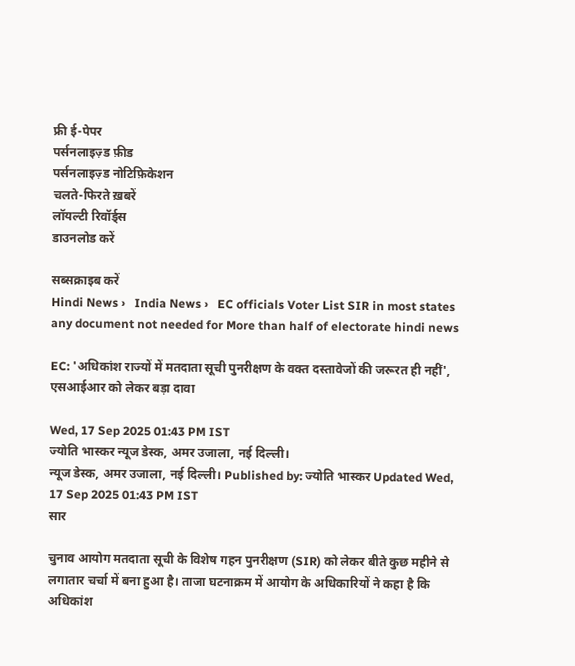फ्री ई-पेपर
पर्सनलाइज़्ड फ़ीड
पर्सनलाइज़्ड नोटिफ़िकेशन
चलते-फिरते ख़बरें
लॉयल्टी रिवॉर्ड्स
डाउनलोड करें

सब्सक्राइब करें
Hindi News ›   India News ›   EC officials Voter List SIR in most states any document not needed for More than half of electorate hindi news

EC: 'अधिकांश राज्यों में मतदाता सूची पुनरीक्षण के वक्त दस्तावेजों की जरूरत ही नहीं', एसआईआर को लेकर बड़ा दावा

Wed, 17 Sep 2025 01:43 PM IST
ज्योति भास्कर न्यूज डेस्क, अमर उजाला, नई दिल्ली।
न्यूज डेस्क, अमर उजाला, नई दिल्ली। Published by: ज्योति भास्कर Updated Wed, 17 Sep 2025 01:43 PM IST
सार

चुनाव आयोग मतदाता सूची के विशेष गहन पुनरीक्षण (SIR) को लेकर बीते कुछ महीने से लगातार चर्चा में बना हुआ है। ताजा घटनाक्रम में आयोग के अधिकारियों ने कहा है कि अधिकांश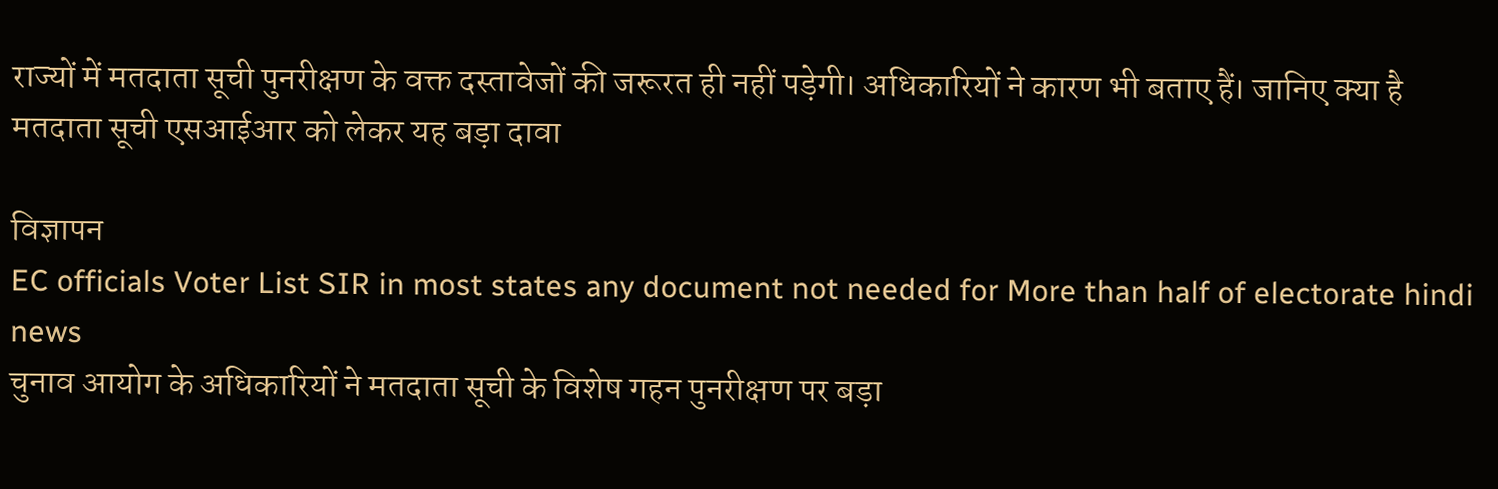राज्यों में मतदाता सूची पुनरीक्षण के वक्त दस्तावेजों की जरूरत ही नहीं पड़ेगी। अधिकारियों ने कारण भी बताए हैं। जानिए क्या है मतदाता सूची एसआईआर को लेकर यह बड़ा दावा

विज्ञापन
EC officials Voter List SIR in most states any document not needed for More than half of electorate hindi news
चुनाव आयोग के अधिकारियों ने मतदाता सूची के विशेष गहन पुनरीक्षण पर बड़ा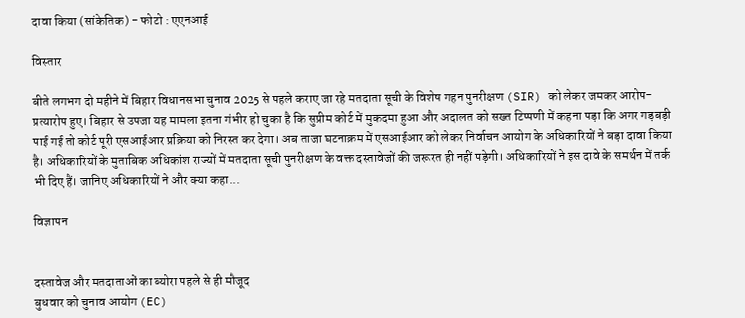दावा किया (सांकेतिक) - फोटो : एएनआई

विस्तार

बीते लगभग दो महीने में बिहार विधानसभा चुनाव 2025 से पहले कराए जा रहे मतदाता सूची के विशेष गहन पुनरीक्षण (SIR) को लेकर जमकर आरोप-प्रत्यारोप हुए। बिहार से उपजा यह मामला इतना गंभीर हो चुका है कि सुप्रीम कोर्ट में मुकदमा हुआ और अदालत को सख्त टिप्पणी में कहना पड़ा कि अगर गड़बड़ी पाई गई तो कोर्ट पूरी एसआईआर प्रक्रिया को निरस्त कर देगा। अब ताजा घटनाक्रम में एसआईआर को लेकर निर्वाचन आयोग के अधिकारियों ने बड़ा दावा किया है। अधिकारियों के मुताबिक अधिकांश राज्यों में मतदाता सूची पुनरीक्षण के वक्त दस्तावेजों की जरूरत ही नहीं पड़ेगी। अधिकारियों ने इस दावे के समर्थन में तर्क भी दिए हैं। जानिए अधिकारियों ने और क्या कहा...

विज्ञापन


दस्तावेज और मतदाताओं का ब्योरा पहले से ही मौजूद
बुधवार को चुनाव आयोग (EC)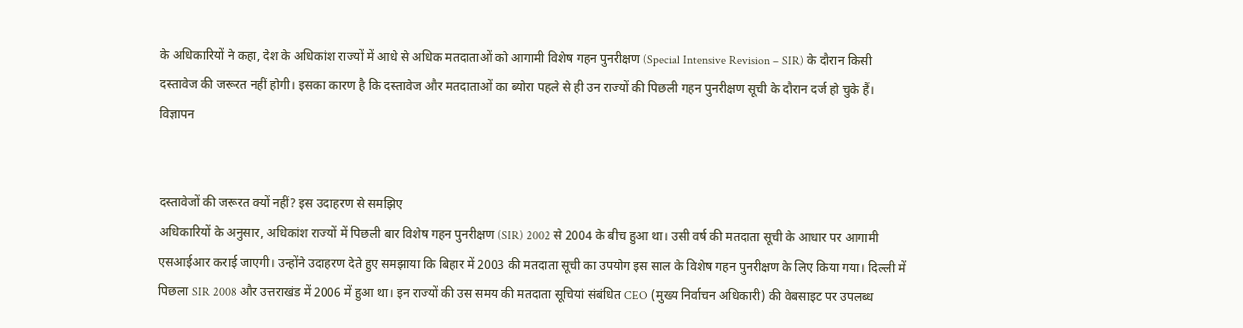के अधिकारियों ने कहा, देश के अधिकांश राज्यों में आधे से अधिक मतदाताओं को आगामी विशेष गहन पुनरीक्षण (Special Intensive Revision – SIR) के दौरान किसी दस्तावेज की जरूरत नहीं होगी। इसका कारण है कि दस्तावेज और मतदाताओं का ब्योरा पहले से ही उन राज्यों की पिछली गहन पुनरीक्षण सूची के दौरान दर्ज हो चुके हैं।
विज्ञापन


दस्तावेजों की जरूरत क्यों नहीं? इस उदाहरण से समझिए
अधिकारियों के अनुसार, अधिकांश राज्यों में पिछली बार विशेष गहन पुनरीक्षण (SIR) 2002 से 2004 के बीच हुआ था। उसी वर्ष की मतदाता सूची के आधार पर आगामी एसआईआर कराई जाएगी। उन्होंने उदाहरण देते हुए समझाया कि बिहार में 2003 की मतदाता सूची का उपयोग इस साल के विशेष गहन पुनरीक्षण के लिए किया गया। दिल्ली में पिछला SIR 2008 और उत्तराखंड में 2006 में हुआ था। इन राज्यों की उस समय की मतदाता सूचियां संबंधित CEO (मुख्य निर्वाचन अधिकारी) की वेबसाइट पर उपलब्ध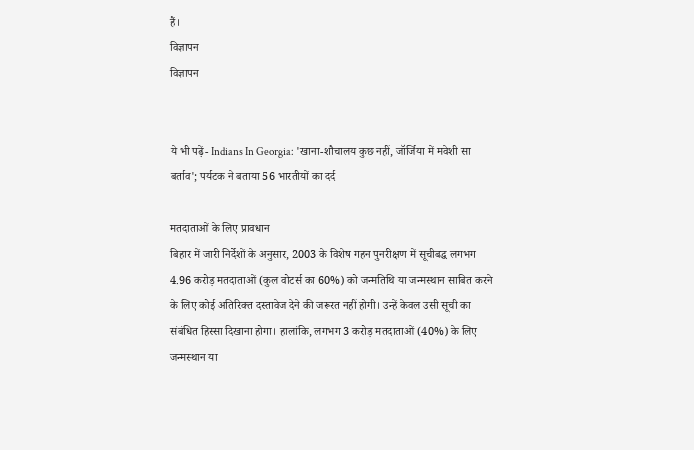हैं।
विज्ञापन
विज्ञापन


ये भी पढ़ें- Indians In Georgia: 'खाना-शौचालय कुछ नहीं, जॉर्जिया में मवेशी सा बर्ताव'; पर्यटक ने बताया 56 भारतीयों का दर्द

मतदाताओं के लिए प्रावधान
बिहार में जारी निर्देशों के अनुसार, 2003 के विशेष गहन पुनरीक्षण में सूचीबद्ध लगभग 4.96 करोड़ मतदाताओं (कुल वोटर्स का 60%) को जन्मतिथि या जन्मस्थान साबित करने के लिए कोई अतिरिक्त दस्तावेज देने की जरूरत नहीं होगी। उन्हें केवल उसी सूची का संबंधित हिस्सा दिखाना होगा। हालांकि, लगभग 3 करोड़ मतदाताओं (40%) के लिए जन्मस्थान या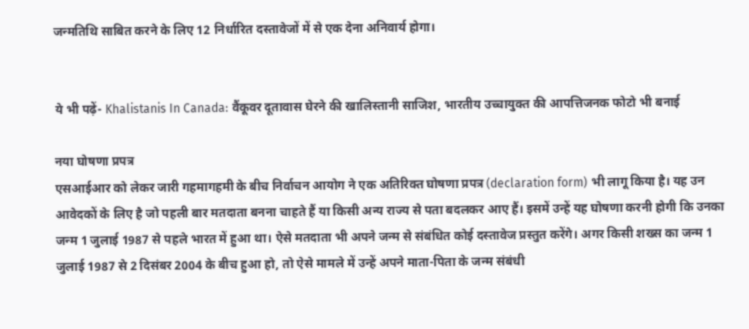जन्मतिथि साबित करने के लिए 12 निर्धारित दस्तावेजों में से एक देना अनिवार्य होगा।


ये भी पढ़ें- Khalistanis In Canada: वैंकूवर दूतावास घेरने की खालिस्तानी साजिश, भारतीय उच्चायुक्त की आपत्तिजनक फोटो भी बनाई

नया घोषणा प्रपत्र
एसआईआर को लेकर जारी गहमागहमी के बीच निर्वाचन आयोग ने एक अतिरिक्त घोषणा प्रपत्र (declaration form) भी लागू किया है। यह उन आवेदकों के लिए है जो पहली बार मतदाता बनना चाहते हैं या किसी अन्य राज्य से पता बदलकर आए हैं। इसमें उन्हें यह घोषणा करनी होगी कि उनका जन्म 1 जुलाई 1987 से पहले भारत में हुआ था। ऐसे मतदाता भी अपने जन्म से संबंधित कोई दस्तावेज प्रस्तुत करेंगे। अगर किसी शख्स का जन्म 1 जुलाई 1987 से 2 दिसंबर 2004 के बीच हुआ हो, तो ऐसे मामले में उन्हें अपने माता-पिता के जन्म संबंधी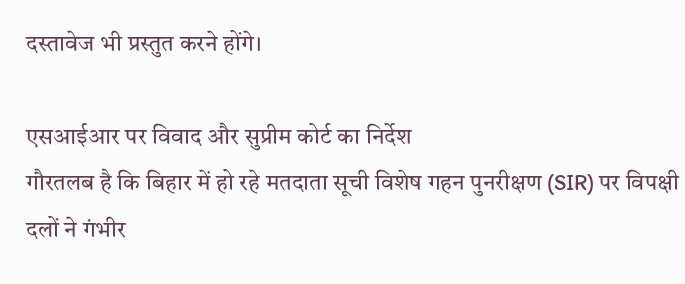दस्तावेज भी प्रस्तुत करने होंगे।

एसआईआर पर विवाद और सुप्रीम कोर्ट का निर्देश
गौरतलब है कि बिहार में हो रहे मतदाता सूची विशेष गहन पुनरीक्षण (SIR) पर विपक्षी दलों ने गंभीर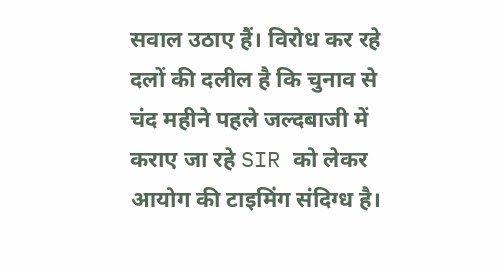सवाल उठाए हैं। विरोध कर रहे दलों की दलील है कि चुनाव से चंद महीने पहले जल्दबाजी में कराए जा रहे SIR को लेकर आयोग की टाइमिंग संदिग्ध है।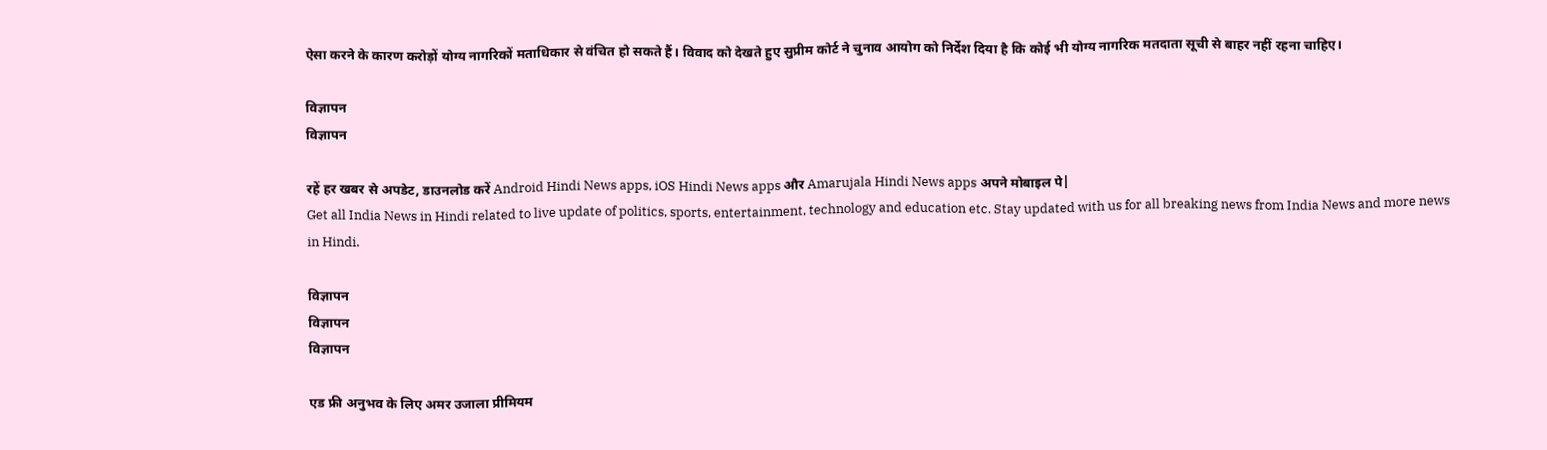ऐसा करने के कारण करोड़ों योग्य नागरिकों मताधिकार से वंचित हो सकते हैं। विवाद को देखते हुए सुप्रीम कोर्ट ने चुनाव आयोग को निर्देश दिया है कि कोई भी योग्य नागरिक मतदाता सूची से बाहर नहीं रहना चाहिए।

विज्ञापन
विज्ञापन

रहें हर खबर से अपडेट, डाउनलोड करें Android Hindi News apps, iOS Hindi News apps और Amarujala Hindi News apps अपने मोबाइल पे|
Get all India News in Hindi related to live update of politics, sports, entertainment, technology and education etc. Stay updated with us for all breaking news from India News and more news in Hindi.

विज्ञापन
विज्ञापन
विज्ञापन

एड फ्री अनुभव के लिए अमर उजाला प्रीमियम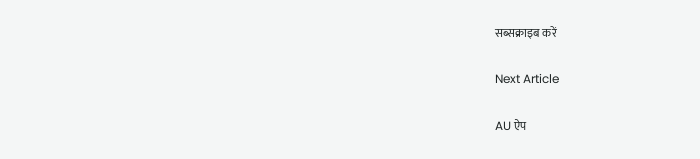सब्सक्राइब करें

Next Article

AU ऐप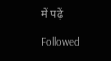में पढ़ें

Followed